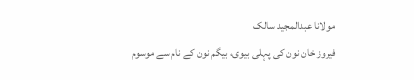مولانا عبدالمجید سالک
فیروز خان نون کی پہلی بیوی، بیگم نون کے نام سے موسوم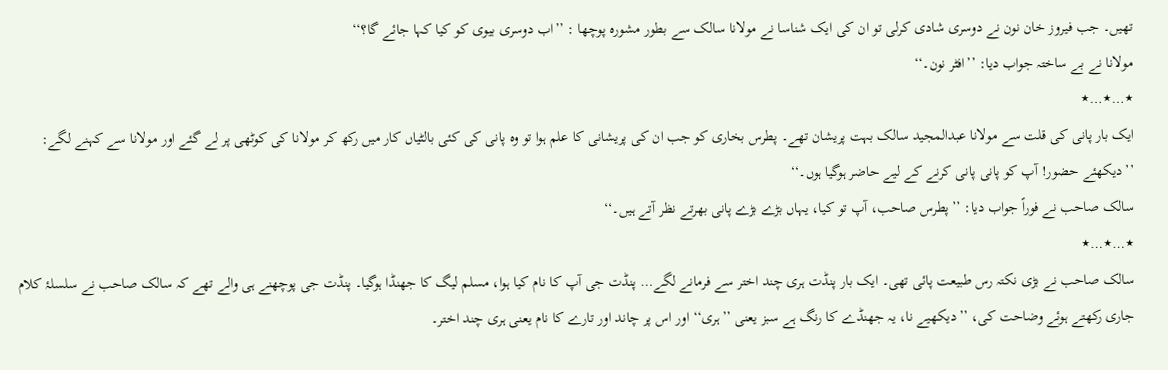تھیں۔ جب فیروز خان نون نے دوسری شادی کرلی تو ان کی ایک شناسا نے مولانا سالک سے بطور مشورہ پوچھا : ’’اب دوسری بیوی کو کیا کہا جائے گا؟‘‘
مولانا نے بے ساختہ جواب دیا: ’’افٹر نون۔‘‘
٭…٭…٭
ایک بار پانی کی قلت سے مولانا عبدالمجید سالک بہت پریشان تھے۔ پطرس بخاری کو جب ان کی پریشانی کا علم ہوا تو وہ پانی کی کئی بالٹیاں کار میں رکھ کر مولانا کی کوٹھی پر لے گئے اور مولانا سے کہنے لگے: ’’دیکھئے حضور! آپ کو پانی پانی کرنے کے لیے حاضر ہوگیا ہوں۔‘‘
سالک صاحب نے فوراً جواب دیا: ’’پطرس صاحب، آپ تو کیا، یہاں بڑے بڑے پانی بھرتے نظر آتے ہیں۔‘‘
٭…٭…٭
سالک صاحب نے بڑی نکتہ رس طبیعت پائی تھی۔ ایک بار پنڈت ہری چند اختر سے فرمانے لگے… پنڈت جی آپ کا نام کیا ہوا، مسلم لیگ کا جھنڈا ہوگیا۔ پنڈت جی پوچھنے ہی والے تھے کہ سالک صاحب نے سلسلۂ کلام جاری رکھتے ہوئے وضاحت کی، ’’دیکھیے نا، یہ جھنڈے کا رنگ ہے سبز یعنی ’’ہری‘‘ اور اس پر چاند اور تارے کا نام یعنی ہری چند اختر۔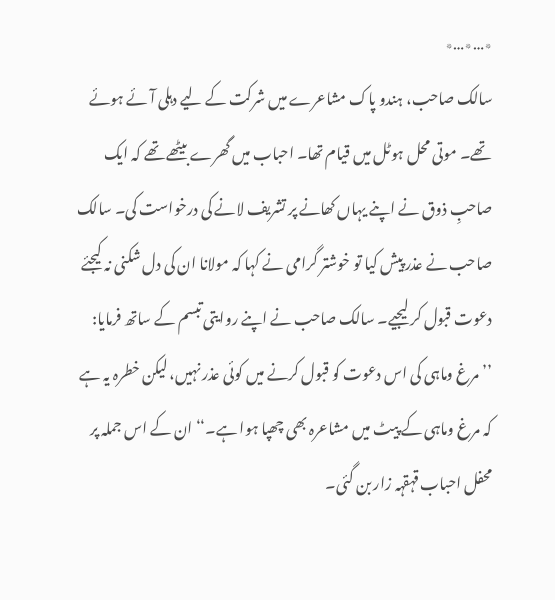٭…٭…٭
سالک صاحب، ہندو پاک مشاعرے میں شرکت کے لیے دہلی آئے ہوئے تھے۔ موتی محل ہوٹل میں قیام تھا۔ احباب میں گھرے بیٹھے تھے کہ ایک صاحبِ ذوق نے اپنے یہاں کھانے پر تشریف لانے کی درخواست کی۔ سالک صاحب نے عذر پیش کیا تو خوشتر گرامی نے کہا کہ مولانا ان کی دل شکنی نہ کیجئے دعوت قبول کر لیجیے۔ سالک صاحب نے اپنے روایتی تبسم کے ساتھ فرمایا: ’’مرغ وماہی کی اس دعوت کو قبول کرنے میں کوئی عذر نہیں، لیکن خطرہ یہ ہے کہ مرغ وماہی کے پیٹ میں مشاعرہ بھی چھپا ہوا ہے۔‘‘ ان کے اس جملہ پر محفل احباب قہقہہ زار بن گئی۔